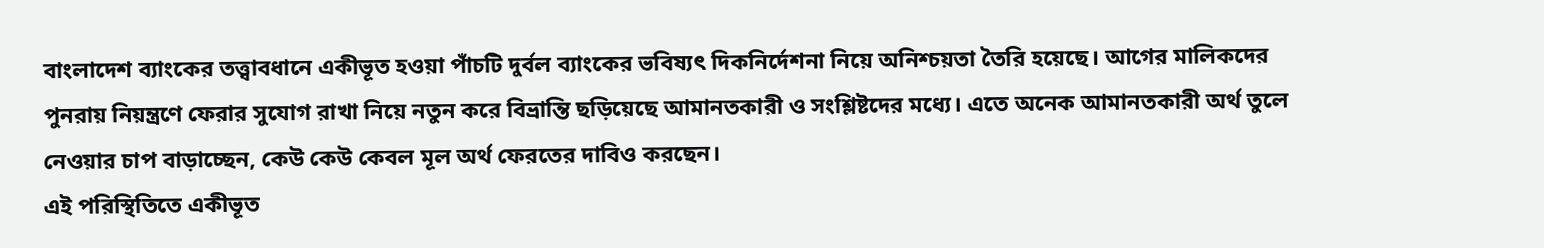বাংলাদেশ ব্যাংকের তত্ত্বাবধানে একীভূত হওয়া পাঁচটি দুর্বল ব্যাংকের ভবিষ্যৎ দিকনির্দেশনা নিয়ে অনিশ্চয়তা তৈরি হয়েছে। আগের মালিকদের পুনরায় নিয়ন্ত্রণে ফেরার সুযোগ রাখা নিয়ে নতুন করে বিভ্রান্তি ছড়িয়েছে আমানতকারী ও সংশ্লিষ্টদের মধ্যে। এতে অনেক আমানতকারী অর্থ তুলে নেওয়ার চাপ বাড়াচ্ছেন, কেউ কেউ কেবল মূল অর্থ ফেরতের দাবিও করছেন।
এই পরিস্থিতিতে একীভূত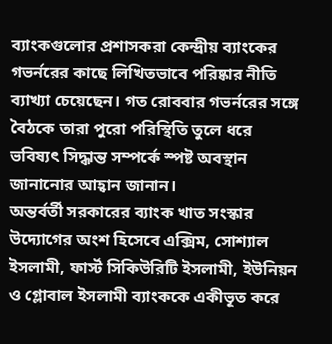ব্যাংকগুলোর প্রশাসকরা কেন্দ্রীয় ব্যাংকের গভর্নরের কাছে লিখিতভাবে পরিষ্কার নীতি ব্যাখ্যা চেয়েছেন। গত রোববার গভর্নরের সঙ্গে বৈঠকে তারা পুরো পরিস্থিতি তুলে ধরে ভবিষ্যৎ সিদ্ধান্ত সম্পর্কে স্পষ্ট অবস্থান জানানোর আহ্বান জানান।
অন্তর্বর্তী সরকারের ব্যাংক খাত সংস্কার উদ্যোগের অংশ হিসেবে এক্সিম, সোশ্যাল ইসলামী, ফার্স্ট সিকিউরিটি ইসলামী, ইউনিয়ন ও গ্লোবাল ইসলামী ব্যাংককে একীভূত করে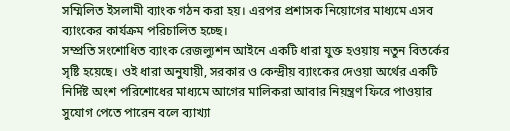সম্মিলিত ইসলামী ব্যাংক গঠন করা হয়। এরপর প্রশাসক নিয়োগের মাধ্যমে এসব ব্যাংকের কার্যক্রম পরিচালিত হচ্ছে।
সম্প্রতি সংশোধিত ব্যাংক রেজল্যুশন আইনে একটি ধারা যুক্ত হওয়ায় নতুন বিতর্কের সৃষ্টি হয়েছে। ওই ধারা অনুযায়ী, সরকার ও কেন্দ্রীয় ব্যাংকের দেওয়া অর্থের একটি নির্দিষ্ট অংশ পরিশোধের মাধ্যমে আগের মালিকরা আবার নিয়ন্ত্রণ ফিরে পাওয়ার সুযোগ পেতে পারেন বলে ব্যাখ্যা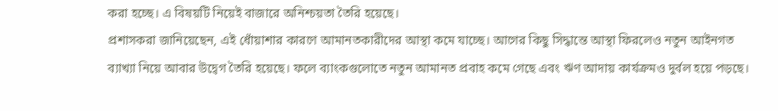করা হচ্ছে। এ বিষয়টি নিয়েই বাজারে অনিশ্চয়তা তৈরি হয়েছে।
প্রশাসকরা জানিয়েছেন, এই ধোঁয়াশার কারণে আমানতকারীদের আস্থা কমে যাচ্ছে। আগের কিছু সিদ্ধান্তে আস্থা ফিরলেও নতুন আইনগত ব্যাখ্যা নিয়ে আবার উদ্বেগ তৈরি হয়েছে। ফলে ব্যাংকগুলোতে নতুন আমানত প্রবাহ কমে গেছে এবং ঋণ আদায় কার্যক্রমও দুর্বল হয়ে পড়ছে।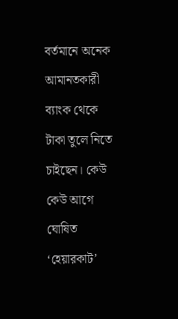বর্তমানে অনেক আমানতকারী ব্যাংক থেকে টাকা তুলে নিতে চাইছেন। কেউ কেউ আগে ঘোষিত ‘হেয়ারকাট’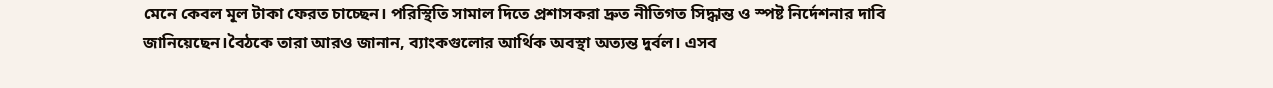মেনে কেবল মূল টাকা ফেরত চাচ্ছেন। পরিস্থিতি সামাল দিতে প্রশাসকরা দ্রুত নীতিগত সিদ্ধান্ত ও স্পষ্ট নির্দেশনার দাবি জানিয়েছেন।বৈঠকে তারা আরও জানান, ব্যাংকগুলোর আর্থিক অবস্থা অত্যন্ত দুর্বল। এসব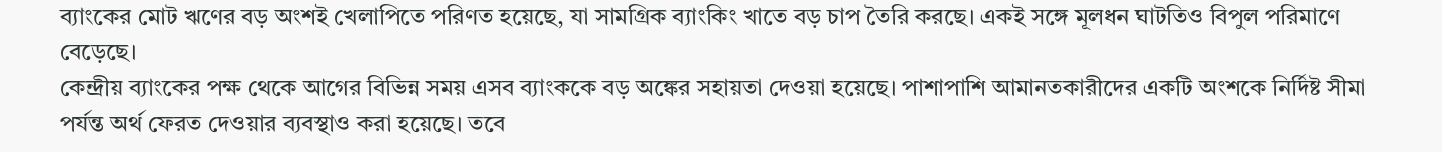ব্যাংকের মোট ঋণের বড় অংশই খেলাপিতে পরিণত হয়েছে, যা সামগ্রিক ব্যাংকিং খাতে বড় চাপ তৈরি করছে। একই সঙ্গে মূলধন ঘাটতিও বিপুল পরিমাণে বেড়েছে।
কেন্দ্রীয় ব্যাংকের পক্ষ থেকে আগের বিভিন্ন সময় এসব ব্যাংককে বড় অঙ্কের সহায়তা দেওয়া হয়েছে। পাশাপাশি আমানতকারীদের একটি অংশকে নির্দিষ্ট সীমা পর্যন্ত অর্থ ফেরত দেওয়ার ব্যবস্থাও করা হয়েছে। তবে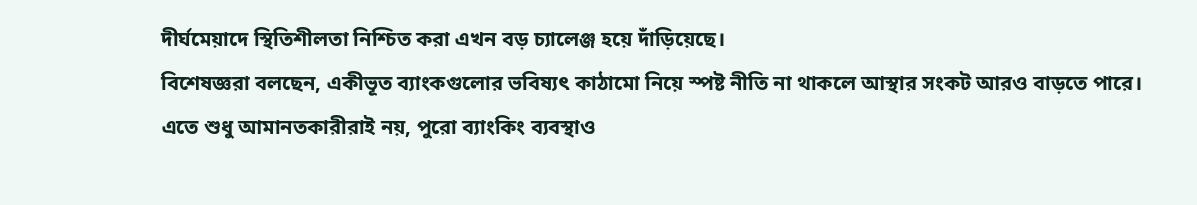দীর্ঘমেয়াদে স্থিতিশীলতা নিশ্চিত করা এখন বড় চ্যালেঞ্জ হয়ে দাঁড়িয়েছে।
বিশেষজ্ঞরা বলছেন, একীভূত ব্যাংকগুলোর ভবিষ্যৎ কাঠামো নিয়ে স্পষ্ট নীতি না থাকলে আস্থার সংকট আরও বাড়তে পারে। এতে শুধু আমানতকারীরাই নয়, পুরো ব্যাংকিং ব্যবস্থাও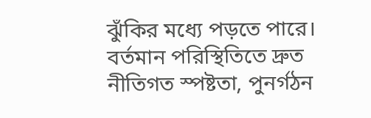ঝুঁকির মধ্যে পড়তে পারে। বর্তমান পরিস্থিতিতে দ্রুত নীতিগত স্পষ্টতা, পুনর্গঠন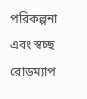পরিকল্পনা এবং স্বচ্ছ রোডম্যাপ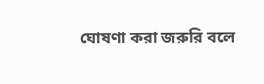ঘোষণা করা জরুরি বলে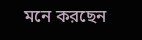মনে করছেন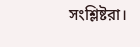সংশ্লিষ্টরা।